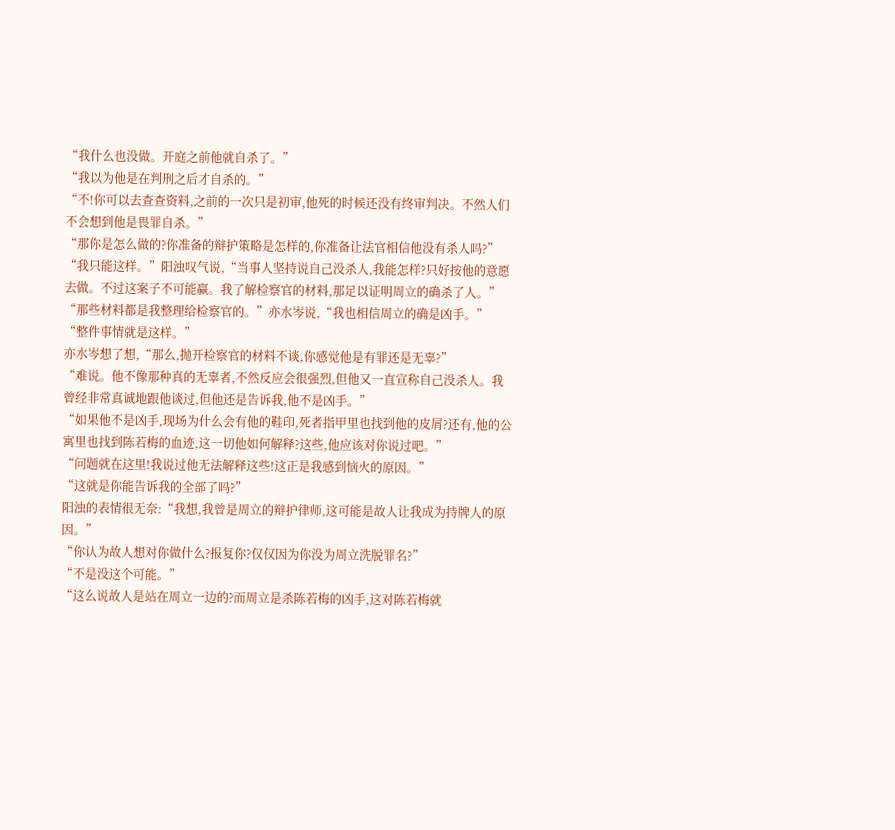“我什么也没做。开庭之前他就自杀了。”
“我以为他是在判刑之后才自杀的。”
“不!你可以去查查资料,之前的一次只是初审,他死的时候还没有终审判决。不然人们不会想到他是畏罪自杀。”
“那你是怎么做的?你准备的辩护策略是怎样的,你准备让法官相信他没有杀人吗?”
“我只能这样。”阳浊叹气说,“当事人坚持说自己没杀人,我能怎样?只好按他的意愿去做。不过这案子不可能赢。我了解检察官的材料,那足以证明周立的确杀了人。”
“那些材料都是我整理给检察官的。”亦水岑说,“我也相信周立的确是凶手。”
“整件事情就是这样。”
亦水岑想了想,“那么,抛开检察官的材料不谈,你感觉他是有罪还是无辜?”
“难说。他不像那种真的无辜者,不然反应会很强烈,但他又一直宣称自己没杀人。我曾经非常真诚地跟他谈过,但他还是告诉我,他不是凶手。”
“如果他不是凶手,现场为什么会有他的鞋印,死者指甲里也找到他的皮屑?还有,他的公寓里也找到陈若梅的血迹,这一切他如何解释?这些,他应该对你说过吧。”
“问题就在这里!我说过他无法解释这些!这正是我感到恼火的原因。”
“这就是你能告诉我的全部了吗?”
阳浊的表情很无奈:“我想,我曾是周立的辩护律师,这可能是故人让我成为持牌人的原因。”
“你认为故人想对你做什么?报复你?仅仅因为你没为周立洗脱罪名?”
“不是没这个可能。”
“这么说故人是站在周立一边的?而周立是杀陈若梅的凶手,这对陈若梅就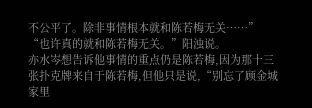不公平了。除非事情根本就和陈若梅无关……”
“也许真的就和陈若梅无关。”阳浊说。
亦水岑想告诉他事情的重点仍是陈若梅,因为那十三张扑克牌来自于陈若梅,但他只是说,“别忘了顾金城家里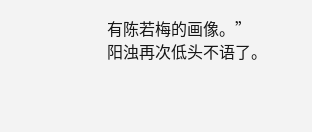有陈若梅的画像。”
阳浊再次低头不语了。